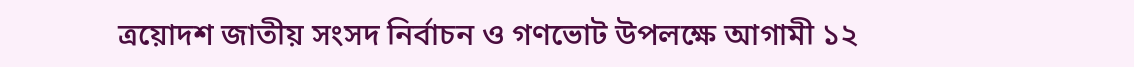ত্রয়োদশ জাতীয় সংসদ নির্বাচন ও গণভোট উপলক্ষে আগামী ১২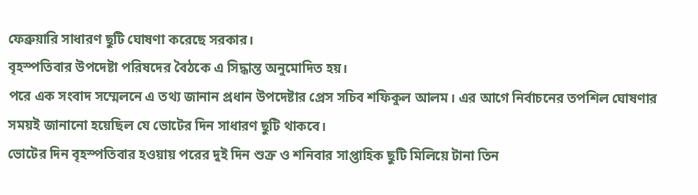ফেব্রুয়ারি সাধারণ ছুটি ঘোষণা করেছে সরকার।
বৃহস্পতিবার উপদেষ্টা পরিষদের বৈঠকে এ সিদ্ধান্ত অনুমোদিত হয়।
পরে এক সংবাদ সম্মেলনে এ তথ্য জানান প্রধান উপদেষ্টার প্রেস সচিব শফিকুল আলম। এর আগে নির্বাচনের তপশিল ঘোষণার সময়ই জানানো হয়েছিল যে ভোটের দিন সাধারণ ছুটি থাকবে।
ভোটের দিন বৃহস্পতিবার হওয়ায় পরের দুই দিন শুক্র ও শনিবার সাপ্তাহিক ছুটি মিলিয়ে টানা তিন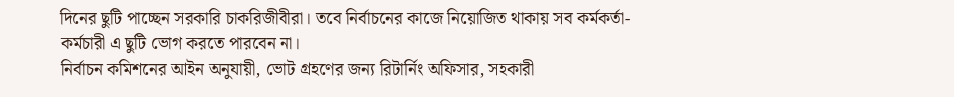দিনের ছুটি পাচ্ছেন সরকারি চাকরিজীবীরা। তবে নির্বাচনের কাজে নিয়োজিত থাকায় সব কর্মকর্তা-কর্মচারী এ ছুটি ভোগ করতে পারবেন না।
নির্বাচন কমিশনের আইন অনুযায়ী, ভোট গ্রহণের জন্য রিটার্নিং অফিসার, সহকারী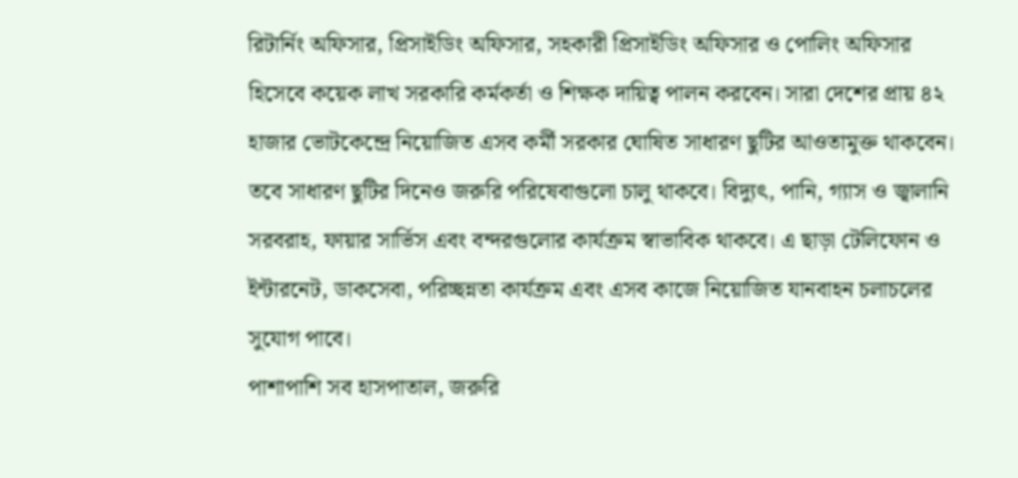রিটার্নিং অফিসার, প্রিসাইডিং অফিসার, সহকারী প্রিসাইডিং অফিসার ও পোলিং অফিসার হিসেবে কয়েক লাখ সরকারি কর্মকর্তা ও শিক্ষক দায়িত্ব পালন করবেন। সারা দেশের প্রায় ৪২ হাজার ভোটকেন্দ্রে নিয়োজিত এসব কর্মী সরকার ঘোষিত সাধারণ ছুটির আওতামুক্ত থাকবেন।
তবে সাধারণ ছুটির দিনেও জরুরি পরিষেবাগুলো চালু থাকবে। বিদ্যুৎ, পানি, গ্যাস ও জ্বালানি সরবরাহ, ফায়ার সার্ভিস এবং বন্দরগুলোর কার্যক্রম স্বাভাবিক থাকবে। এ ছাড়া টেলিফোন ও ইন্টারনেট, ডাকসেবা, পরিচ্ছন্নতা কার্যক্রম এবং এসব কাজে নিয়োজিত যানবাহন চলাচলের সুযোগ পাবে।
পাশাপাশি সব হাসপাতাল, জরুরি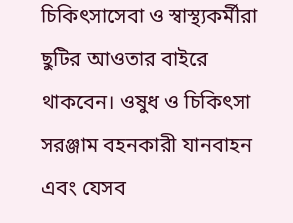চিকিৎসাসেবা ও স্বাস্থ্যকর্মীরা ছুটির আওতার বাইরে থাকবেন। ওষুধ ও চিকিৎসা সরঞ্জাম বহনকারী যানবাহন এবং যেসব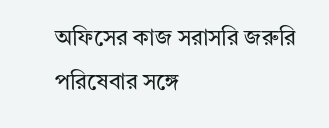অফিসের কাজ সরাসরি জরুরি পরিষেবার সঙ্গে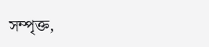সম্পৃক্ত,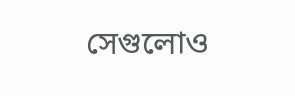সেগুলোও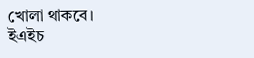খোলা থাকবে।
ইএইচ